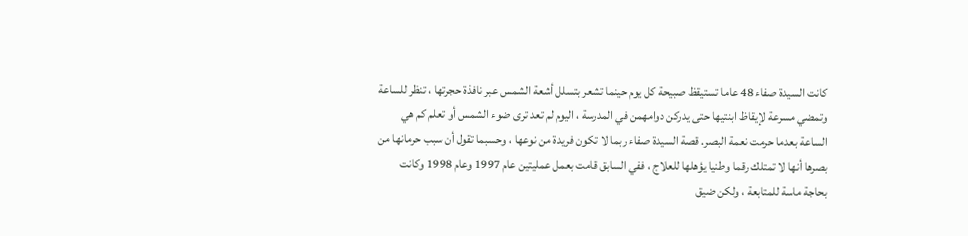كانت السيدة صفاء 48 عاما تستيقظ صبيحة كل يوم حينما تشعر بتسلل أشعة الشمس عبر نافذة حجرتها ، تنظر للساعة وتمضي مسرعة لإيقاظ ابنتيها حتى يدركن دوامهمن في المدرسة ، اليوم لم تعد ترى ضوء الشمس أو تعلم كم هي الساعة بعدما حرمت نعمة البصر. قصة السيدة صفاء ربما لا تكون فريدة من نوعها ، وحسبما تقول أن سبب حرمانها من بصرها أنها لا تمتلك رقما وطنيا يؤهلها للعلاج ، ففي السابق قامت بعمل عمليتين عام 1997 وعام 1998 وكانت بحاجة ماسة للمتابعة ، ولكن ضيق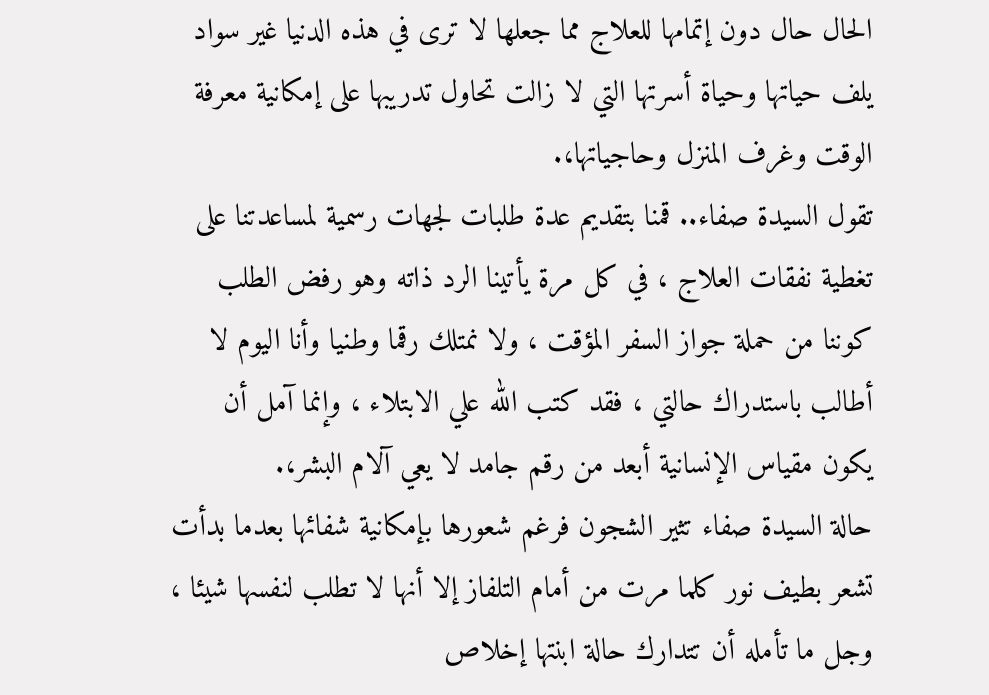الحال حال دون إتمامها للعلاج مما جعلها لا ترى في هذه الدنيا غير سواد يلف حياتها وحياة أسرتها التي لا زالت تحاول تدريبها على إمكانية معرفة الوقت وغرف المنزل وحاجياتها،.
تقول السيدة صفاء.. قمنا بتقديم عدة طلبات لجهات رسمية لمساعدتنا على تغطية نفقات العلاج ، في كل مرة يأتينا الرد ذاته وهو رفض الطلب كوننا من حملة جواز السفر المؤقت ، ولا نمتلك رقما وطنيا وأنا اليوم لا أطالب باستدراك حالتي ، فقد كتب الله علي الابتلاء ، وإنما آمل أن يكون مقياس الإنسانية أبعد من رقم جامد لا يعي آلام البشر،.
حالة السيدة صفاء تثير الشجون فرغم شعورها بإمكانية شفائها بعدما بدأت تشعر بطيف نور كلما مرت من أمام التلفاز إلا أنها لا تطلب لنفسها شيئا ، وجل ما تأمله أن تتدارك حالة ابنتها إخلاص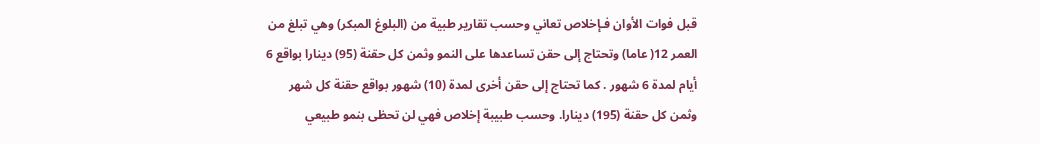قبل فوات الأوان فـإخلاص تعاني وحسب تقارير طبية من (البلوغ المبكر) وهي تبلغ من العمر 12( عاما) وتحتاج إلى حقن تساعدها على النمو وثمن كل حقنة (95) دينارا بواقع 6 أيام لمدة 6 شهور . كما تحتاج إلى حقن أخرى لمدة (10) شهور بواقع حقنة كل شهر وثمن كل حقنة (195) دينارا. وحسب طبيبة إخلاص فهي لن تحظى بنمو طبيعي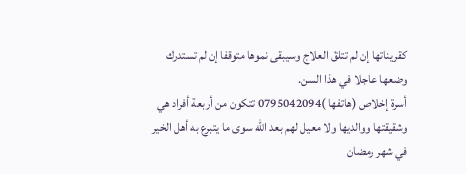كقريناتها إن لم تتلقَ العلاج وسيبقى نموها متوقفا إن لم تستدرك وضعها عاجلا في هذا السن.
أسرة إخلاص (هاتفها )0795042094 تتكون من أربعة أفراد هي وشقيقتها ووالديها ولا معيل لهم بعد الله سوى ما يتبرع به أهل الخير في شهر رمضان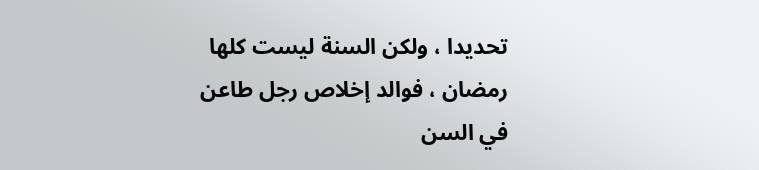تحديدا ، ولكن السنة ليست كلها رمضان ، فوالد إخلاص رجل طاعن في السن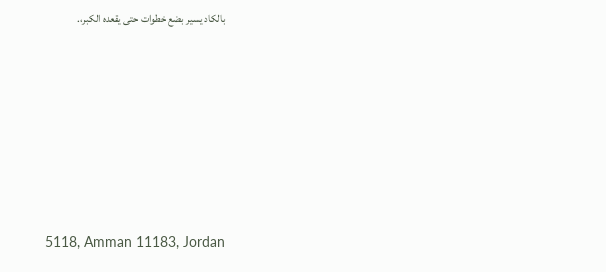بالكاد يسير بضع خطوات حتى يقعده الكبر،.








5118, Amman 11183, Jordan